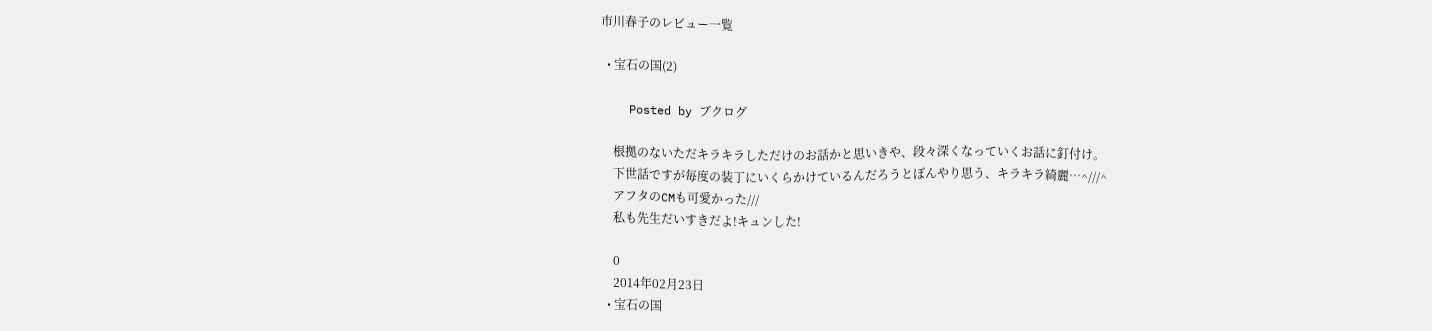市川春子のレビュー一覧

  • 宝石の国(2)

    Posted by ブクログ

    根拠のないただキラキラしただけのお話かと思いきや、段々深くなっていくお話に釘付け。
    下世話ですが毎度の装丁にいくらかけているんだろうとぼんやり思う、キラキラ綺麗…^///^
    アフタのCMも可愛かった///
    私も先生だいすきだよ!キュンした!

    0
    2014年02月23日
  • 宝石の国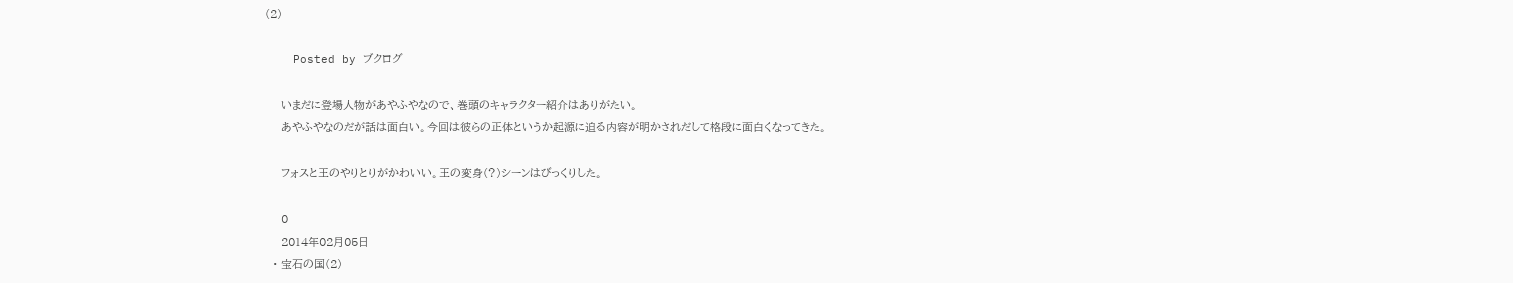(2)

    Posted by ブクログ

    いまだに登場人物があやふやなので、巻頭のキャラクター紹介はありがたい。
    あやふやなのだが話は面白い。今回は彼らの正体というか起源に迫る内容が明かされだして格段に面白くなってきた。

    フォスと王のやりとりがかわいい。王の変身(?)シーンはびっくりした。

    0
    2014年02月05日
  • 宝石の国(2)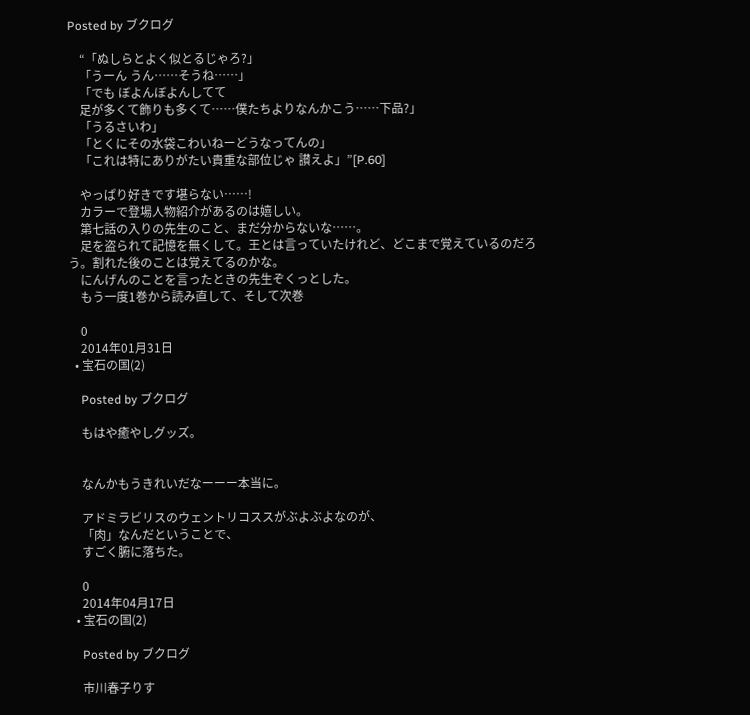Posted by ブクログ

    “「ぬしらとよく似とるじゃろ?」
    「うーん うん……そうね……」
    「でも ぼよんぼよんしてて
    足が多くて飾りも多くて……僕たちよりなんかこう……下品?」
    「うるさいわ」
    「とくにその水袋こわいねーどうなってんの」
    「これは特にありがたい貴重な部位じゃ 讃えよ」”[P.60]

    やっぱり好きです堪らない……!
    カラーで登場人物紹介があるのは嬉しい。
    第七話の入りの先生のこと、まだ分からないな……。
    足を盗られて記憶を無くして。王とは言っていたけれど、どこまで覚えているのだろう。割れた後のことは覚えてるのかな。
    にんげんのことを言ったときの先生ぞくっとした。
    もう一度1巻から読み直して、そして次巻

    0
    2014年01月31日
  • 宝石の国(2)

    Posted by ブクログ

    もはや癒やしグッズ。


    なんかもうきれいだなーーー本当に。

    アドミラビリスのウェントリコススがぶよぶよなのが、
    「肉」なんだということで、
    すごく腑に落ちた。

    0
    2014年04月17日
  • 宝石の国(2)

    Posted by ブクログ

    市川春子りす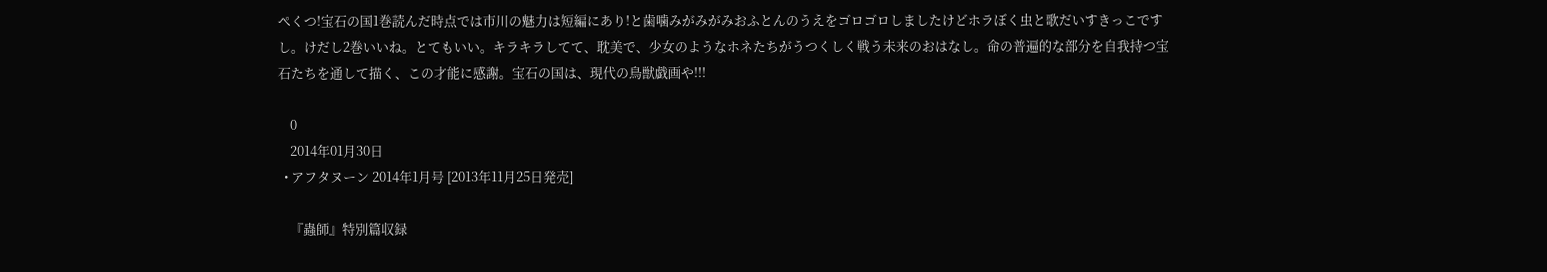ぺくつ!宝石の国1巻読んだ時点では市川の魅力は短編にあり!と歯噛みがみがみおふとんのうえをゴロゴロしましたけどホラぼく虫と歌だいすきっこですし。けだし2巻いいね。とてもいい。キラキラしてて、耽美で、少女のようなホネたちがうつくしく戦う未来のおはなし。命の普遍的な部分を自我持つ宝石たちを通して描く、この才能に感謝。宝石の国は、現代の鳥獣戯画や!!!

    0
    2014年01月30日
  • アフタヌーン 2014年1月号 [2013年11月25日発売]

    『蟲師』特別篇収録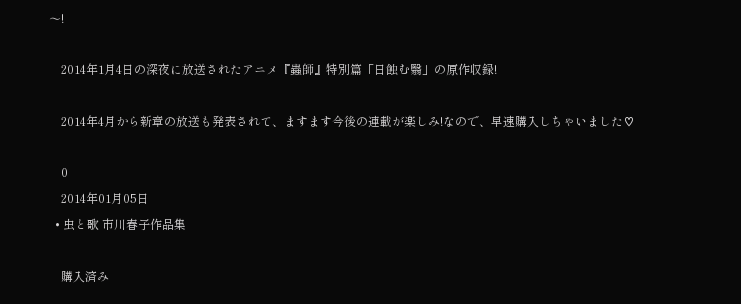〜!

    2014年1月4日の深夜に放送されたアニメ『蟲師』特別篇「日蝕む翳」の原作収録!

    2014年4月から新章の放送も発表されて、ますます今後の連載が楽しみ!なので、早速購入しちゃいました♡

    0
    2014年01月05日
  • 虫と歌 市川春子作品集

    購入済み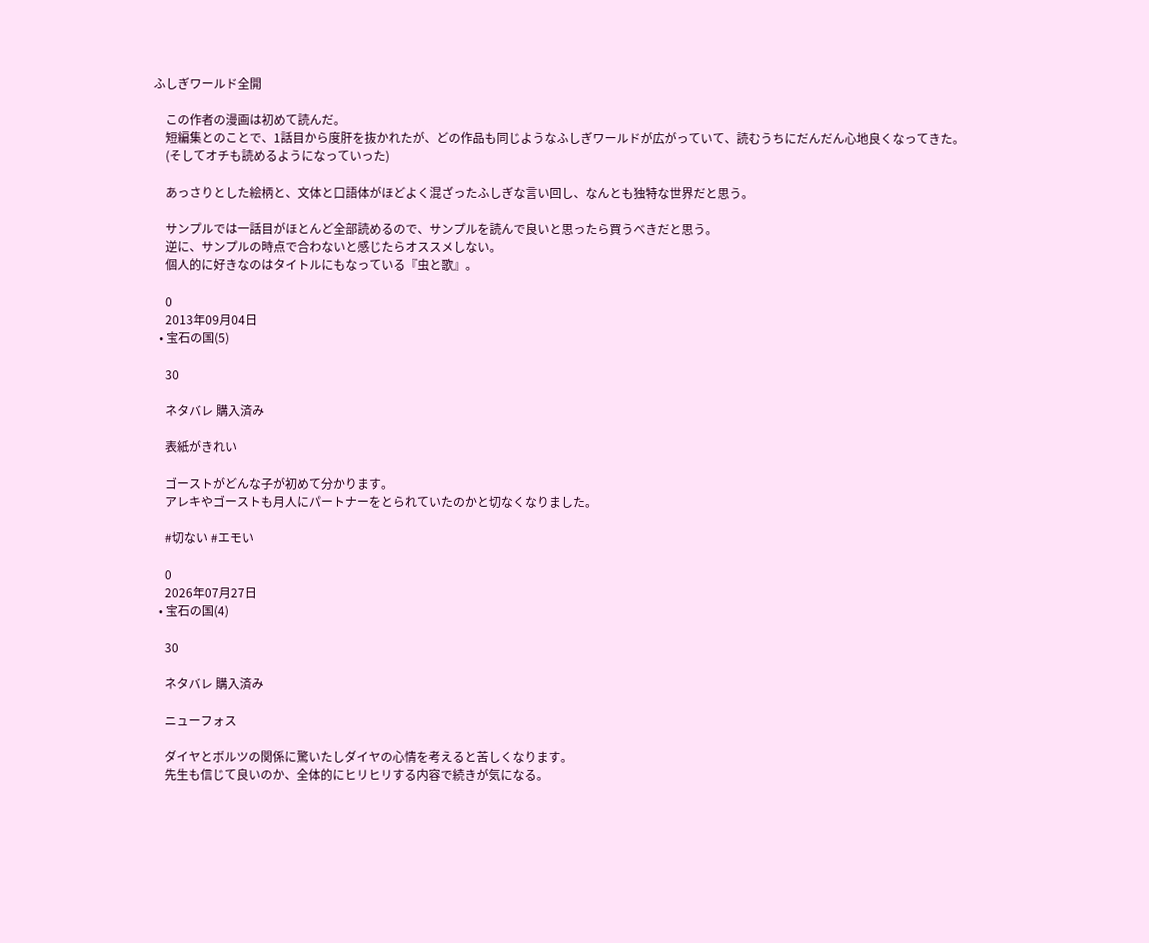ふしぎワールド全開

    この作者の漫画は初めて読んだ。
    短編集とのことで、1話目から度肝を抜かれたが、どの作品も同じようなふしぎワールドが広がっていて、読むうちにだんだん心地良くなってきた。
    (そしてオチも読めるようになっていった)

    あっさりとした絵柄と、文体と口語体がほどよく混ざったふしぎな言い回し、なんとも独特な世界だと思う。

    サンプルでは一話目がほとんど全部読めるので、サンプルを読んで良いと思ったら買うべきだと思う。
    逆に、サンプルの時点で合わないと感じたらオススメしない。
    個人的に好きなのはタイトルにもなっている『虫と歌』。

    0
    2013年09月04日
  • 宝石の国(5)

    30

    ネタバレ 購入済み

    表紙がきれい

    ゴーストがどんな子が初めて分かります。
    アレキやゴーストも月人にパートナーをとられていたのかと切なくなりました。

    #切ない #エモい

    0
    2026年07月27日
  • 宝石の国(4)

    30

    ネタバレ 購入済み

    ニューフォス

    ダイヤとボルツの関係に驚いたしダイヤの心情を考えると苦しくなります。
    先生も信じて良いのか、全体的にヒリヒリする内容で続きが気になる。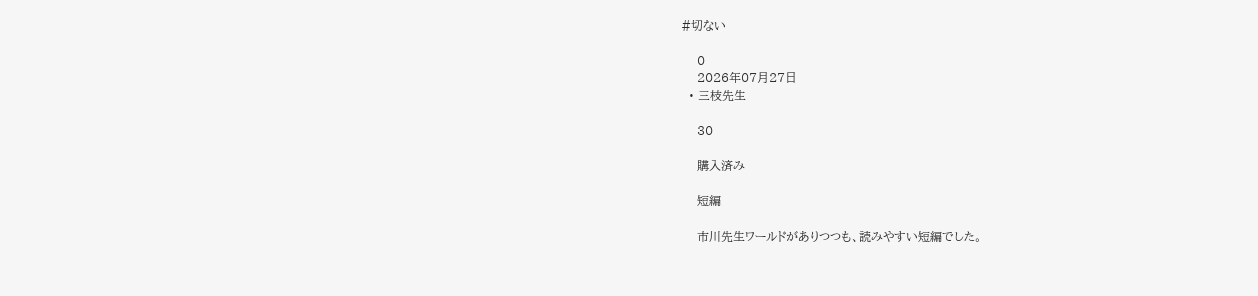#切ない

    0
    2026年07月27日
  • 三枝先生

    30

    購入済み

    短編

    市川先生ワールドがありつつも、読みやすい短編でした。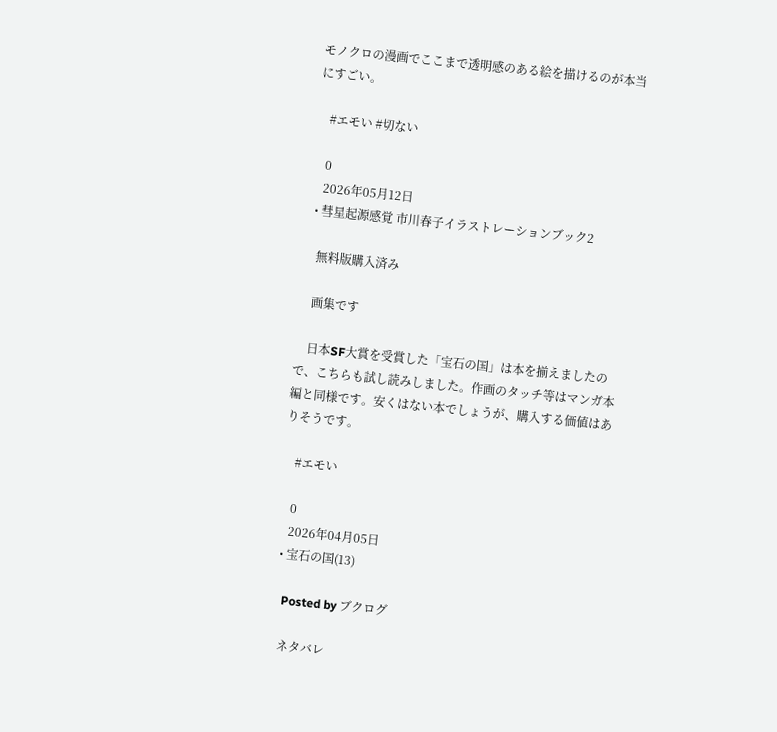モノクロの漫画でここまで透明感のある絵を描けるのが本当にすごい。

    #エモい #切ない

    0
    2026年05月12日
  • 彗星起源感覚 市川春子イラストレーションブック2

    無料版購入済み

    画集です

    日本SF大賞を受賞した「宝石の国」は本を揃えましたので、こちらも試し読みしました。作画のタッチ等はマンガ本編と同様です。安くはない本でしょうが、購入する価値はありそうです。

    #エモい

    0
    2026年04月05日
  • 宝石の国(13)

    Posted by ブクログ

    ネタバレ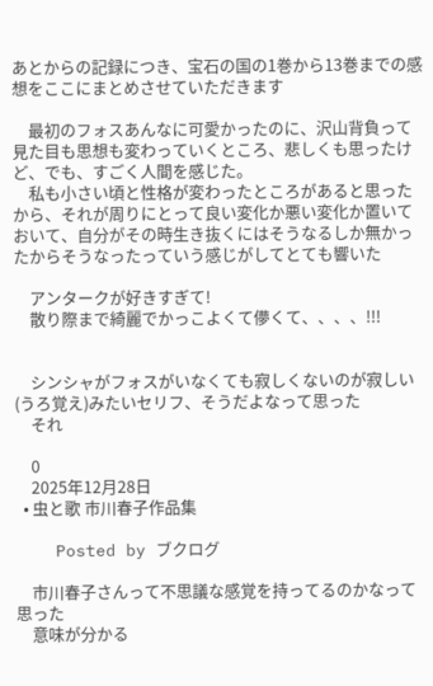あとからの記録につき、宝石の国の1巻から13巻までの感想をここにまとめさせていただきます

    最初のフォスあんなに可愛かったのに、沢山背負って見た目も思想も変わっていくところ、悲しくも思ったけど、でも、すごく人間を感じた。
    私も小さい頃と性格が変わったところがあると思ったから、それが周りにとって良い変化か悪い変化か置いておいて、自分がその時生き抜くにはそうなるしか無かったからそうなったっていう感じがしてとても響いた

    アンタークが好きすぎて!
    散り際まで綺麗でかっこよくて儚くて、、、、!!!


    シンシャがフォスがいなくても寂しくないのが寂しい(うろ覚え)みたいセリフ、そうだよなって思った
    それ

    0
    2025年12月28日
  • 虫と歌 市川春子作品集

    Posted by ブクログ

    市川春子さんって不思議な感覚を持ってるのかなって思った
    意味が分かる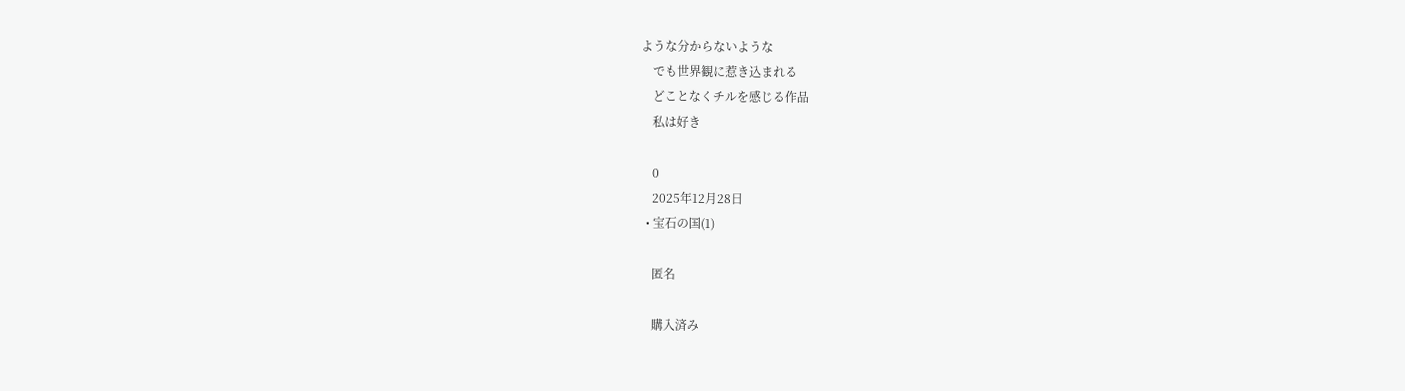ような分からないような
    でも世界観に惹き込まれる
    どことなくチルを感じる作品
    私は好き

    0
    2025年12月28日
  • 宝石の国(1)

    匿名

    購入済み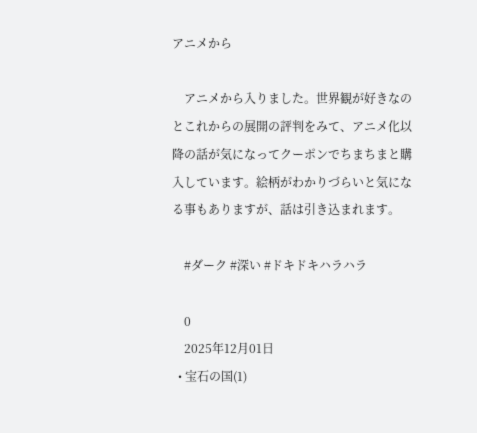アニメから

    アニメから入りました。世界観が好きなのとこれからの展開の評判をみて、アニメ化以降の話が気になってクーポンでちまちまと購入しています。絵柄がわかりづらいと気になる事もありますが、話は引き込まれます。

    #ダーク #深い #ドキドキハラハラ

    0
    2025年12月01日
  • 宝石の国(1)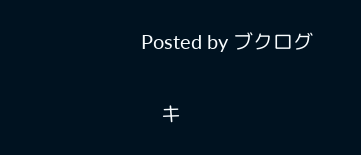Posted by ブクログ

    キ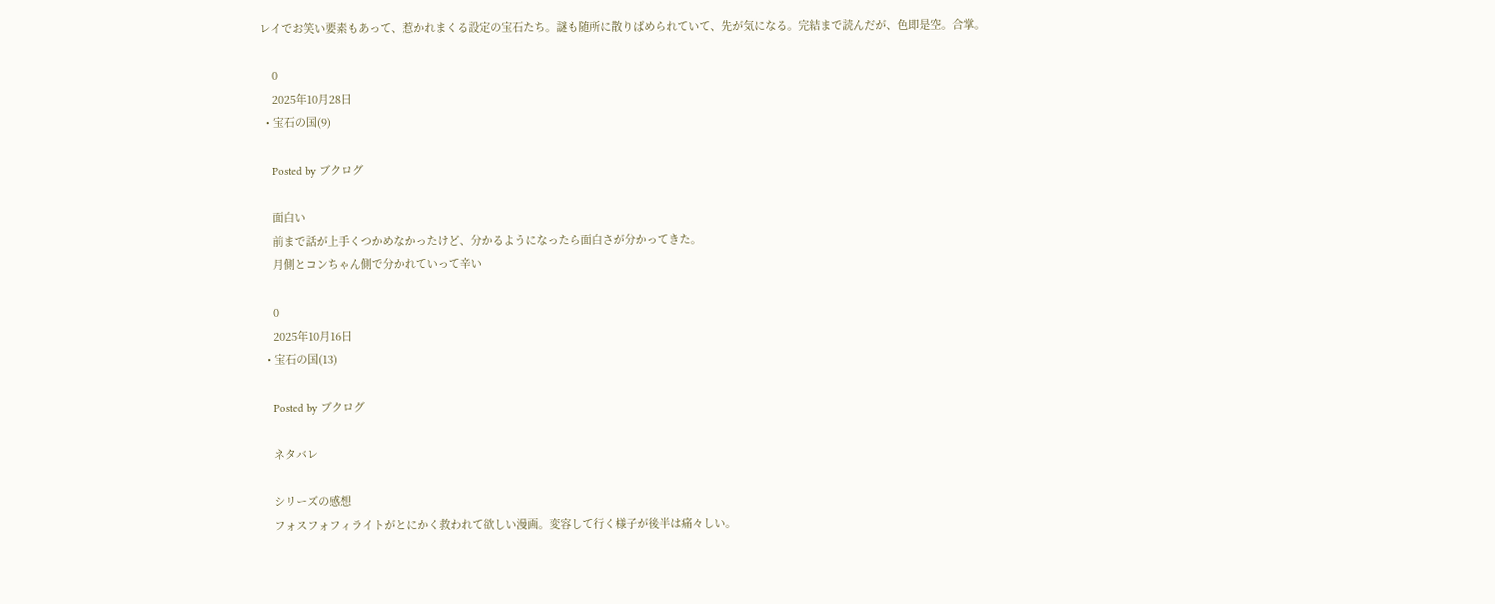レイでお笑い要素もあって、惹かれまくる設定の宝石たち。謎も随所に散りばめられていて、先が気になる。完結まで読んだが、色即是空。合掌。

    0
    2025年10月28日
  • 宝石の国(9)

    Posted by ブクログ

    面白い
    前まで話が上手くつかめなかったけど、分かるようになったら面白さが分かってきた。
    月側とコンちゃん側で分かれていって辛い

    0
    2025年10月16日
  • 宝石の国(13)

    Posted by ブクログ

    ネタバレ

    シリーズの感想
    フォスフォフィライトがとにかく救われて欲しい漫画。変容して行く様子が後半は痛々しい。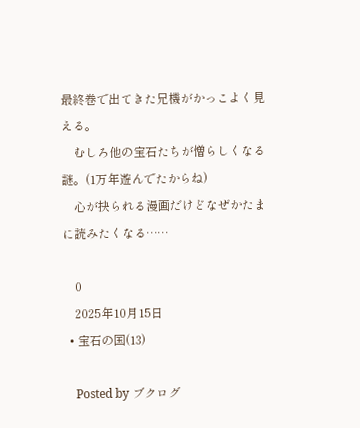最終巻で出てきた兄機がかっこよく見える。
    むしろ他の宝石たちが憎らしくなる謎。(1万年遊んでたからね)
    心が抉られる漫画だけどなぜかたまに読みたくなる……

    0
    2025年10月15日
  • 宝石の国(13)

    Posted by ブクログ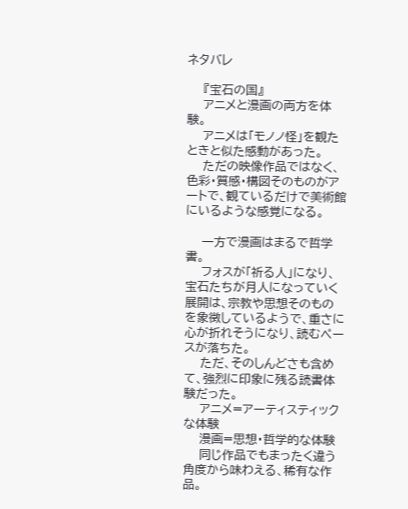ネタバレ

    『宝石の国』
    アニメと漫画の両方を体験。
    アニメは「モノノ怪」を観たときと似た感動があった。
    ただの映像作品ではなく、色彩・質感・構図そのものがアートで、観ているだけで美術館にいるような感覚になる。

    一方で漫画はまるで哲学書。
    フォスが「祈る人」になり、宝石たちが月人になっていく展開は、宗教や思想そのものを象徴しているようで、重さに心が折れそうになり、読むペースが落ちた。
    ただ、そのしんどさも含めて、強烈に印象に残る読書体験だった。
    アニメ=アーティスティックな体験
    漫画=思想・哲学的な体験
    同じ作品でもまったく違う角度から味わえる、稀有な作品。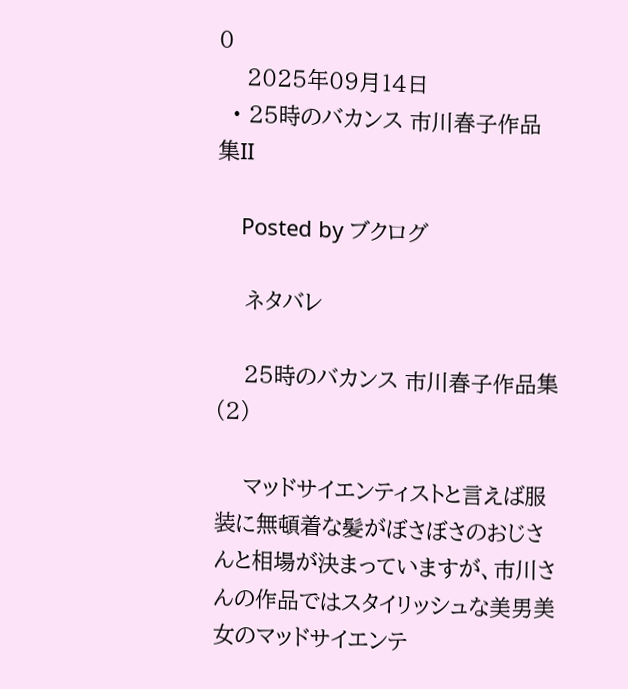0
    2025年09月14日
  • 25時のバカンス 市川春子作品集II

    Posted by ブクログ

    ネタバレ

    25時のバカンス 市川春子作品集(2)

    マッドサイエンティストと言えば服装に無頓着な髪がぼさぼさのおじさんと相場が決まっていますが、市川さんの作品ではスタイリッシュな美男美女のマッドサイエンテ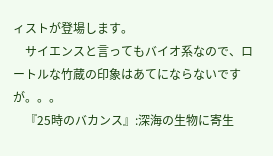ィストが登場します。
    サイエンスと言ってもバイオ系なので、ロートルな竹蔵の印象はあてにならないですが。。。
    『25時のバカンス』:深海の生物に寄生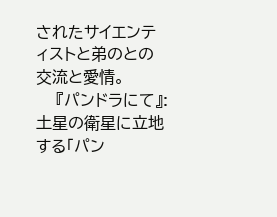されたサイエンティストと弟のとの交流と愛情。
    『パンドラにて』:土星の衛星に立地する「パン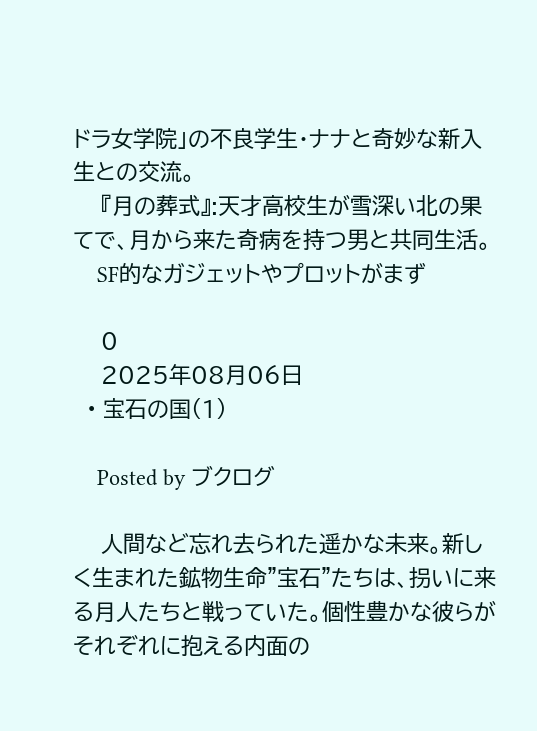ドラ女学院」の不良学生・ナナと奇妙な新入生との交流。
    『月の葬式』:天才高校生が雪深い北の果てで、月から来た奇病を持つ男と共同生活。
    SF的なガジェットやプロットがまず

    0
    2025年08月06日
  • 宝石の国(1)

    Posted by ブクログ

    人間など忘れ去られた遥かな未来。新しく生まれた鉱物生命"宝石"たちは、拐いに来る月人たちと戦っていた。個性豊かな彼らがそれぞれに抱える内面の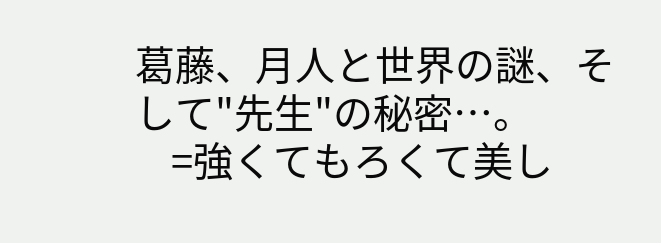葛藤、月人と世界の謎、そして"先生"の秘密…。
    =強くてもろくて美し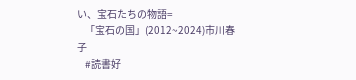い、宝石たちの物語=
    「宝石の国」(2012~2024)市川春子
    #読書好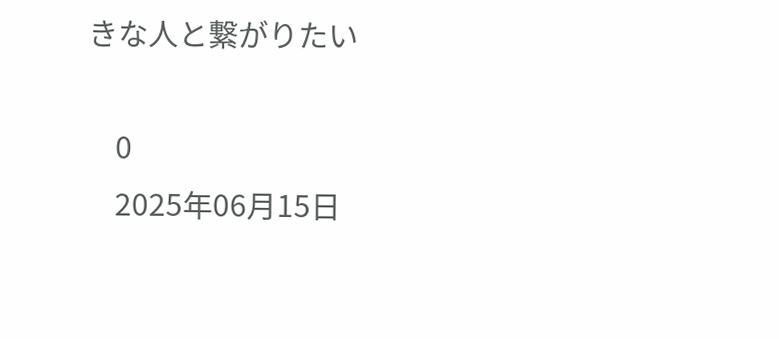きな人と繋がりたい

    0
    2025年06月15日